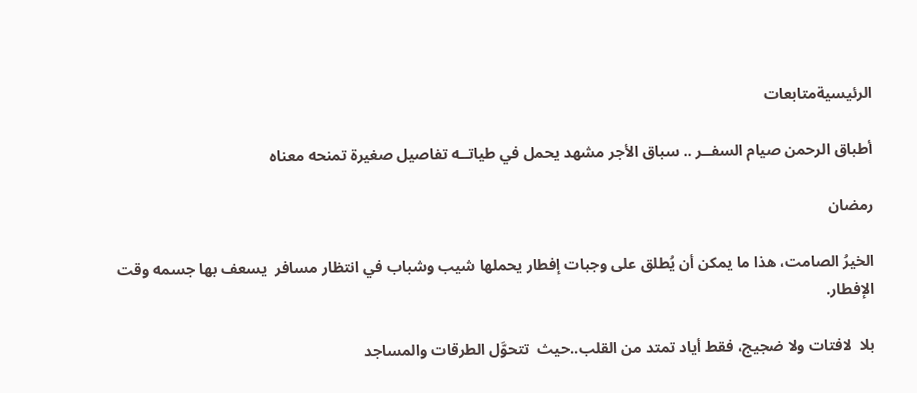الرئيسيةمتابعات

أطباق الرحمن صيام السفــر .. سباق الأجر مشهد يحمل في طياتــه تفاصيل صغيرة تمنحه معناه

رمضان

الخيرُ الصامت، هذا ما يمكن أن يُطلق على وجبات إفطار يحملها شيب وشباب في انتظار مسافر  يسعف بها جسمه وقت الإفطار.

بلا  لافتات ولا ضجيج، فقط أياد تمتد من القلب..حيث  تتحوَّل الطرقات والمساجد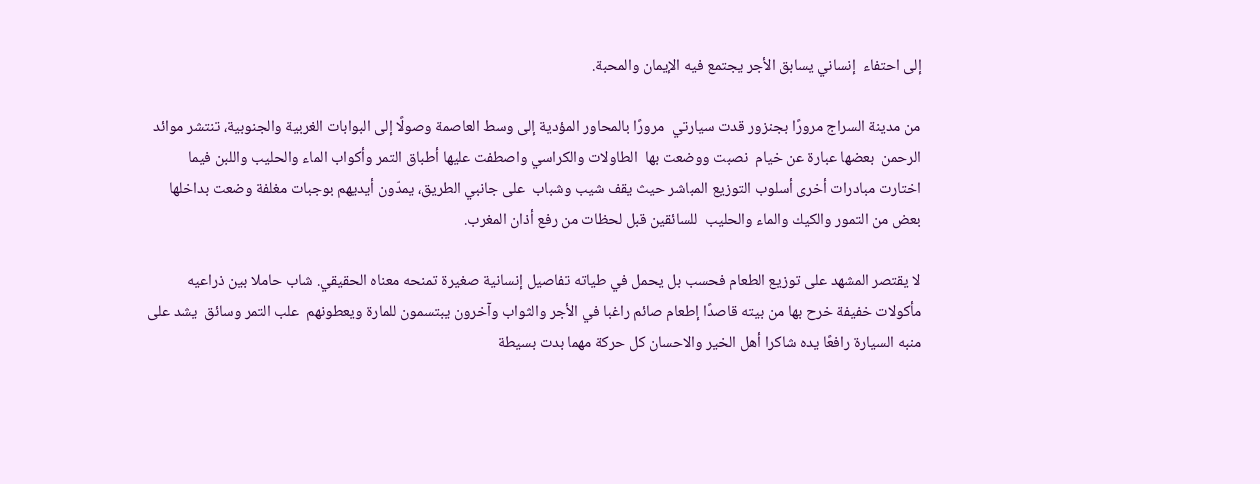إلى احتفاء  إنساني يسابق الأجر يجتمع فيه الإيمان والمحبة.

من مدينة السراج مرورًا بجنزور قدت سيارتي  مرورًا بالمحاور المؤدية إلى وسط العاصمة وصولًا إلى البوابات الغربية والجنوبية، تنتشر موائد الرحمن  بعضها عبارة عن خيام  نصبت ووضعت بها  الطاولات والكراسي واصطفت عليها أطباق التمر وأكواب الماء والحليب واللبن فيما اختارت مبادرات أخرى أسلوب التوزيع المباشر حيث يقف شيب وشباب  على جانبي الطريق، يمدّون أيديهم بوجبات مغلفة وضعت بداخلها بعض من التمور والكيك والماء والحليب  للسائقين قبل لحظات من رفع أذان المغرب.

لا يقتصر المشهد على توزيع الطعام فحسب بل يحمل في طياته تفاصيل إنسانية صغيرة تمنحه معناه الحقيقي. شاب حاملا بين ذراعيه مأكولات خفيفة خرح بها من بيته قاصدًا إطعام صائم راغبا في الأجر والثواب وآخرون يبتسمون للمارة ويعطونهم  علب التمر وسائق  يشد على منبه السيارة رافعًا يده شاكرا أهل الخير والاحسان كل حركة مهما بدت بسيطة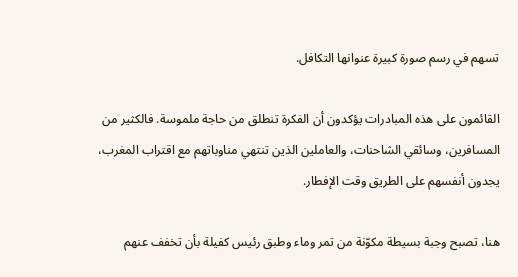تسهم في رسم صورة كبيرة عنوانها التكافل.

القائمون على هذه المبادرات يؤكدون أن الفكرة تنطلق من حاجة ملموسة. فالكثير من المسافرين، وسائقي الشاحنات، والعاملين الذين تنتهي مناوباتهم مع اقتراب المغرب، يجدون أنفسهم على الطريق وقت الإفطار.

هنا، تصبح وجبة بسيطة مكوّنة من تمر وماء وطبق رئيس كفيلة بأن تخفف عنهم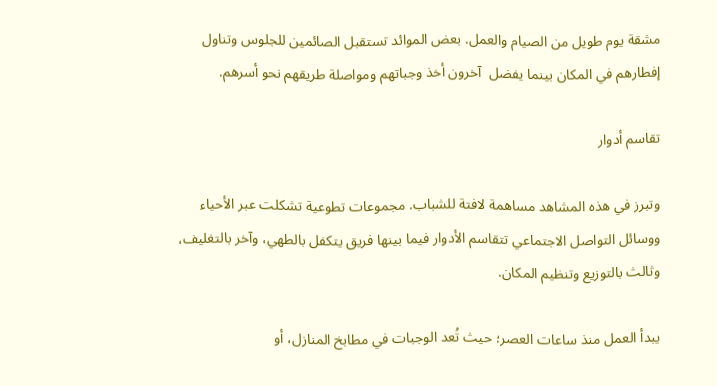مشقة يوم طويل من الصيام والعمل. بعض الموائد تستقبل الصائمين للجلوس وتناول إفطارهم في المكان بينما يفضل  آخرون أخذ وجباتهم ومواصلة طريقهم نحو أسرهم.

تقاسم أدوار

وتبرز في هذه المشاهد مساهمة لافتة للشباب. مجموعات تطوعية تشكلت عبر الأحياء ووسائل التواصل الاجتماعي تتقاسم الأدوار فيما بينها فريق يتكفل بالطهي، وآخر بالتغليف، وثالث بالتوزيع وتنظيم المكان.

يبدأ العمل منذ ساعات العصر؛ حيث تُعد الوجبات في مطابخ المنازل، أو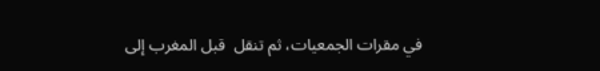في مقرات الجمعيات، ثم تنقل  قبل المغرب إلى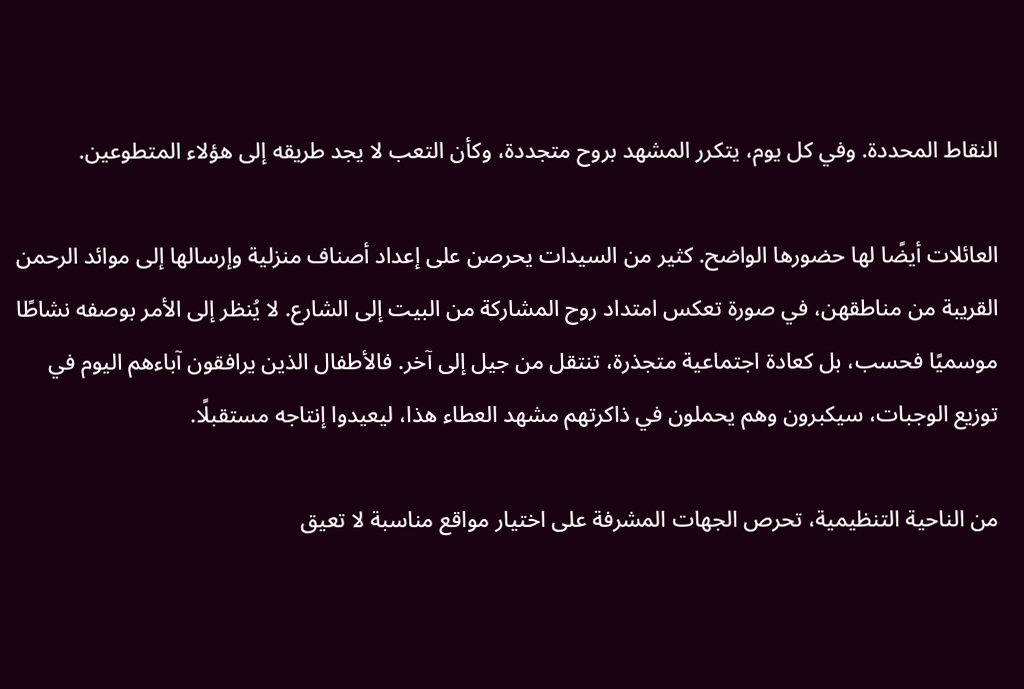النقاط المحددة. وفي كل يوم، يتكرر المشهد بروح متجددة، وكأن التعب لا يجد طريقه إلى هؤلاء المتطوعين.

العائلات أيضًا لها حضورها الواضح. كثير من السيدات يحرصن على إعداد أصناف منزلية وإرسالها إلى موائد الرحمن القريبة من مناطقهن، في صورة تعكس امتداد روح المشاركة من البيت إلى الشارع. لا يُنظر إلى الأمر بوصفه نشاطًا موسميًا فحسب، بل كعادة اجتماعية متجذرة، تنتقل من جيل إلى آخر. فالأطفال الذين يرافقون آباءهم اليوم في توزيع الوجبات، سيكبرون وهم يحملون في ذاكرتهم مشهد العطاء هذا، ليعيدوا إنتاجه مستقبلًا.

من الناحية التنظيمية، تحرص الجهات المشرفة على اختيار مواقع مناسبة لا تعيق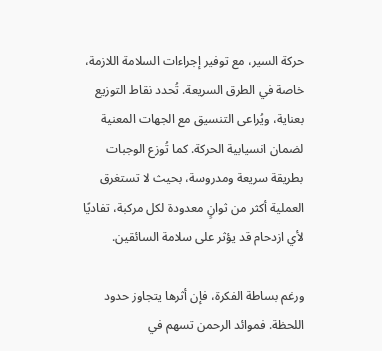حركة السير، مع توفير إجراءات السلامة اللازمة، خاصة في الطرق السريعة. تُحدد نقاط التوزيع بعناية، ويُراعى التنسيق مع الجهات المعنية لضمان انسيابية الحركة. كما تُوزع الوجبات بطريقة سريعة ومدروسة، بحيث لا تستغرق العملية أكثر من ثوانٍ معدودة لكل مركبة، تفاديًا لأي ازدحام قد يؤثر على سلامة السائقين.

ورغم بساطة الفكرة، فإن أثرها يتجاوز حدود اللحظة. فموائد الرحمن تسهم في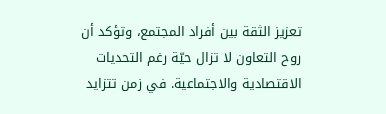تعزيز الثقة بين أفراد المجتمع، وتؤكد أن روح التعاون لا تزال حيّة رغم التحديات الاقتصادية والاجتماعية. في زمن تتزايد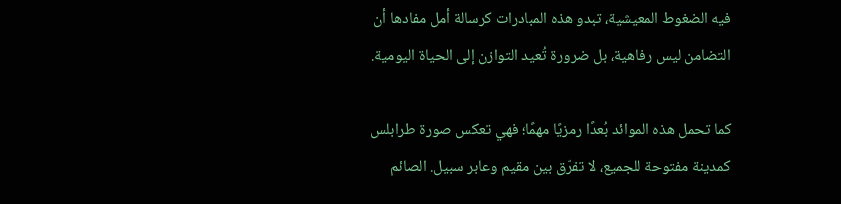فيه الضغوط المعيشية، تبدو هذه المبادرات كرسالة أمل مفادها أن التضامن ليس رفاهية، بل ضرورة تُعيد التوازن إلى الحياة اليومية.

كما تحمل هذه الموائد بُعدًا رمزيًا مهمًا؛ فهي تعكس صورة طرابلس كمدينة مفتوحة للجميع، لا تفرّق بين مقيم وعابر سبيل. الصائم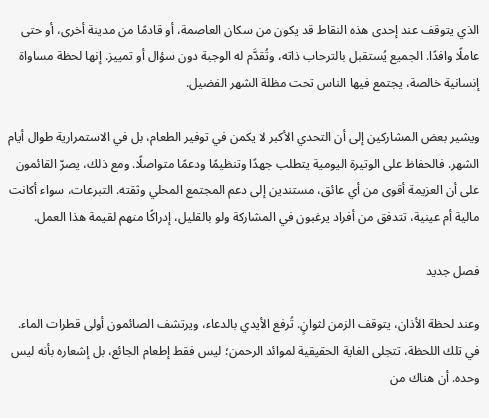الذي يتوقف عند إحدى هذه النقاط قد يكون من سكان العاصمة، أو قادمًا من مدينة أخرى، أو حتى عاملًا وافدًا. الجميع يُستقبل بالترحاب ذاته، وتُقدَّم له الوجبة دون سؤال أو تمييز. إنها لحظة مساواة إنسانية خالصة، يجتمع فيها الناس تحت مظلة الشهر الفضيل.

ويشير بعض المشاركين إلى أن التحدي الأكبر لا يكمن في توفير الطعام، بل في الاستمرارية طوال أيام الشهر. فالحفاظ على الوتيرة اليومية يتطلب جهدًا وتنظيمًا ودعمًا متواصلًا. ومع ذلك، يصرّ القائمون على أن العزيمة أقوى من أي عائق، مستندين إلى دعم المجتمع المحلي وثقته. التبرعات، سواء أكانت مالية أم عينية، تتدفق من أفراد يرغبون في المشاركة ولو بالقليل، إدراكًا منهم لقيمة هذا العمل.

فصل جديد

وعند لحظة الأذان، يتوقف الزمن لثوانٍ. تُرفع الأيدي بالدعاء، ويرتشف الصائمون أولى قطرات الماء. في تلك اللحظة، تتجلى الغاية الحقيقية لموائد الرحمن؛ ليس فقط إطعام الجائع، بل إشعاره بأنه ليس وحده. أن هناك من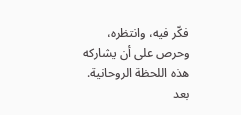فكّر فيه، وانتظره، وحرص على أن يشاركه هذه اللحظة الروحانية. بعد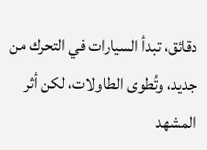دقائق، تبدأ السيارات في التحرك من جديد، وتُطوى الطاولات، لكن أثر المشهد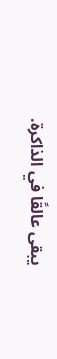يبقى عالقًا في الذاكرة.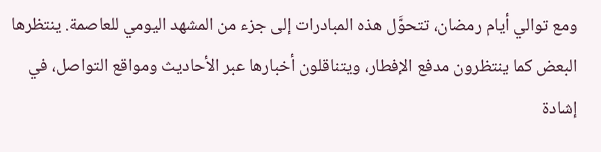ومع توالي أيام رمضان، تتحوَّل هذه المبادرات إلى جزء من المشهد اليومي للعاصمة. ينتظرها البعض كما ينتظرون مدفع الإفطار، ويتناقلون أخبارها عبر الأحاديث ومواقع التواصل، في إشادة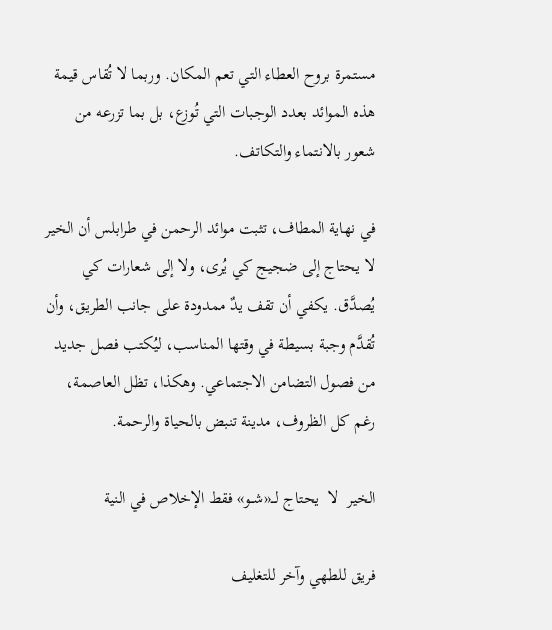مستمرة بروح العطاء التي تعم المكان. وربما لا تُقاس قيمة هذه الموائد بعدد الوجبات التي تُوزع، بل بما تزرعه من شعور بالانتماء والتكاتف.

في نهاية المطاف، تثبت موائد الرحمن في طرابلس أن الخير لا يحتاج إلى ضجيج كي يُرى، ولا إلى شعارات كي يُصدَّق. يكفي أن تقف يدٌ ممدودة على جانب الطريق، وأن تُقدَّم وجبة بسيطة في وقتها المناسب، ليُكتب فصل جديد من فصول التضامن الاجتماعي. وهكذا، تظل العاصمة، رغم كل الظروف، مدينة تنبض بالحياة والرحمة.

الخير  لا  يحتاج لـــ«شــو» فقط الإخلاص في النية

فريق للطهي وآخر للتغليف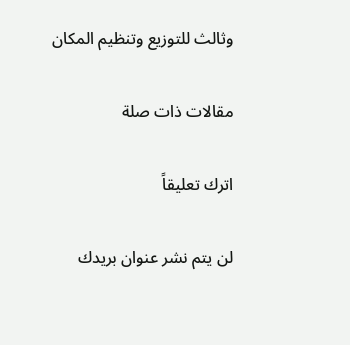وثالث للتوزيع وتنظيم المكان

مقالات ذات صلة

اترك تعليقاً

لن يتم نشر عنوان بريدك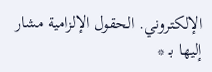الإلكتروني. الحقول الإلزامية مشار إليها بـ *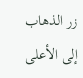زر الذهاب إلى الأعلى